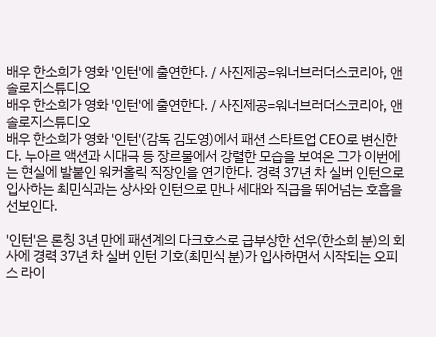배우 한소희가 영화 '인턴'에 출연한다. / 사진제공=워너브러더스코리아, 앤솔로지스튜디오
배우 한소희가 영화 '인턴'에 출연한다. / 사진제공=워너브러더스코리아, 앤솔로지스튜디오
배우 한소희가 영화 '인턴'(감독 김도영)에서 패션 스타트업 CEO로 변신한다. 누아르 액션과 시대극 등 장르물에서 강렬한 모습을 보여온 그가 이번에는 현실에 발붙인 워커홀릭 직장인을 연기한다. 경력 37년 차 실버 인턴으로 입사하는 최민식과는 상사와 인턴으로 만나 세대와 직급을 뛰어넘는 호흡을 선보인다.

'인턴'은 론칭 3년 만에 패션계의 다크호스로 급부상한 선우(한소희 분)의 회사에 경력 37년 차 실버 인턴 기호(최민식 분)가 입사하면서 시작되는 오피스 라이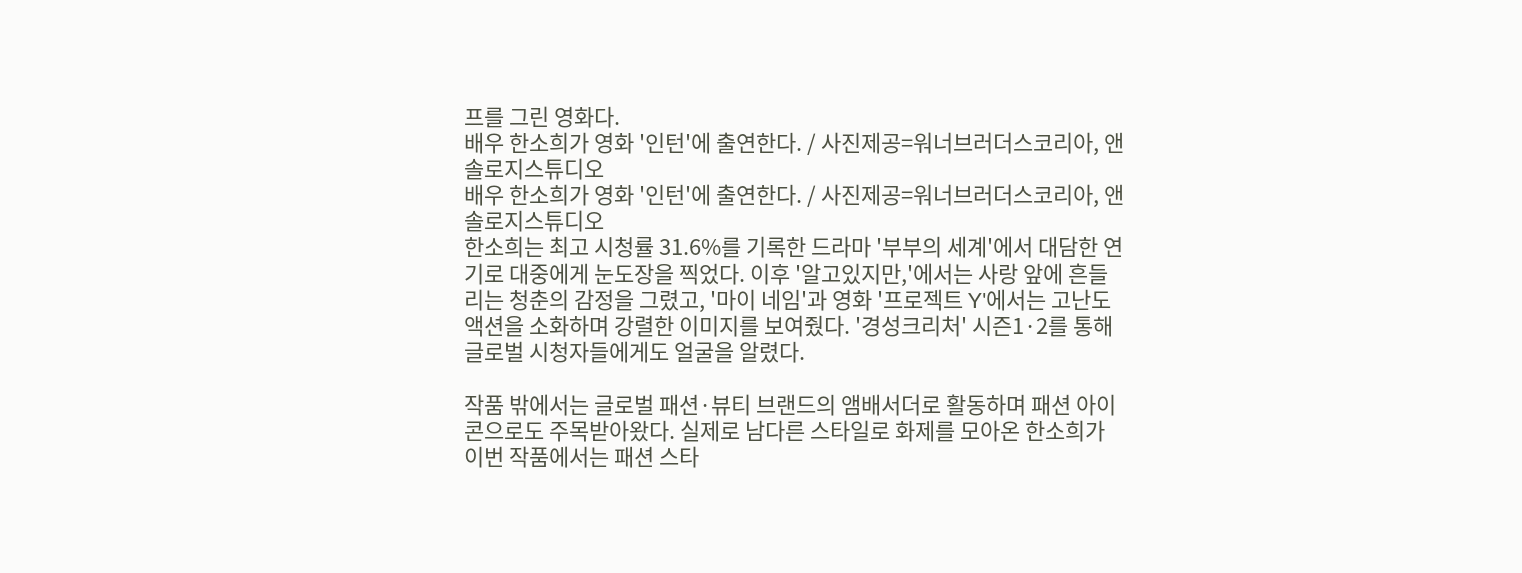프를 그린 영화다.
배우 한소희가 영화 '인턴'에 출연한다. / 사진제공=워너브러더스코리아, 앤솔로지스튜디오
배우 한소희가 영화 '인턴'에 출연한다. / 사진제공=워너브러더스코리아, 앤솔로지스튜디오
한소희는 최고 시청률 31.6%를 기록한 드라마 '부부의 세계'에서 대담한 연기로 대중에게 눈도장을 찍었다. 이후 '알고있지만,'에서는 사랑 앞에 흔들리는 청춘의 감정을 그렸고, '마이 네임'과 영화 '프로젝트 Y'에서는 고난도 액션을 소화하며 강렬한 이미지를 보여줬다. '경성크리처' 시즌1·2를 통해 글로벌 시청자들에게도 얼굴을 알렸다.

작품 밖에서는 글로벌 패션·뷰티 브랜드의 앰배서더로 활동하며 패션 아이콘으로도 주목받아왔다. 실제로 남다른 스타일로 화제를 모아온 한소희가 이번 작품에서는 패션 스타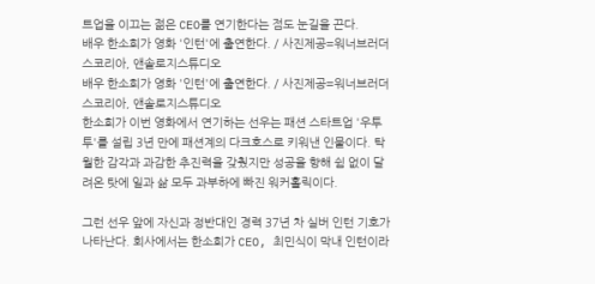트업을 이끄는 젊은 CEO를 연기한다는 점도 눈길을 끈다.
배우 한소희가 영화 '인턴'에 출연한다. / 사진제공=워너브러더스코리아, 앤솔로지스튜디오
배우 한소희가 영화 '인턴'에 출연한다. / 사진제공=워너브러더스코리아, 앤솔로지스튜디오
한소희가 이번 영화에서 연기하는 선우는 패션 스타트업 '우투투'를 설립 3년 만에 패션계의 다크호스로 키워낸 인물이다. 탁월한 감각과 과감한 추진력을 갖췄지만 성공을 향해 쉼 없이 달려온 탓에 일과 삶 모두 과부하에 빠진 워커홀릭이다.

그런 선우 앞에 자신과 정반대인 경력 37년 차 실버 인턴 기호가 나타난다. 회사에서는 한소희가 CEO, 최민식이 막내 인턴이라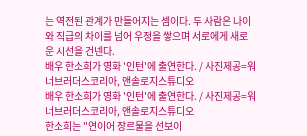는 역전된 관계가 만들어지는 셈이다. 두 사람은 나이와 직급의 차이를 넘어 우정을 쌓으며 서로에게 새로운 시선을 건넨다.
배우 한소희가 영화 '인턴'에 출연한다. / 사진제공=워너브러더스코리아, 앤솔로지스튜디오
배우 한소희가 영화 '인턴'에 출연한다. / 사진제공=워너브러더스코리아, 앤솔로지스튜디오
한소희는 "연이어 장르물을 선보이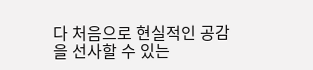다 처음으로 현실적인 공감을 선사할 수 있는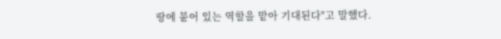땅에 붙어 있는 역할을 맡아 기대된다"고 말했다.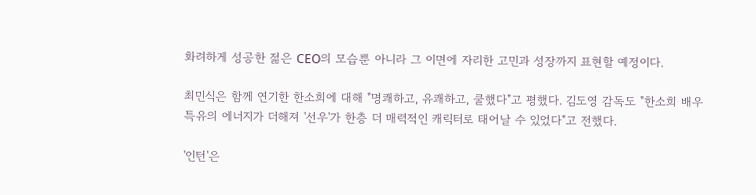화려하게 성공한 젊은 CEO의 모습뿐 아니라 그 이면에 자리한 고민과 성장까지 표현할 예정이다.

최민식은 함께 연기한 한소희에 대해 "명쾌하고, 유쾌하고, 쿨했다"고 평했다. 김도영 감독도 "한소희 배우 특유의 에너지가 더해져 '선우'가 한층 더 매력적인 캐릭터로 태어날 수 있었다"고 전했다.

'인턴'은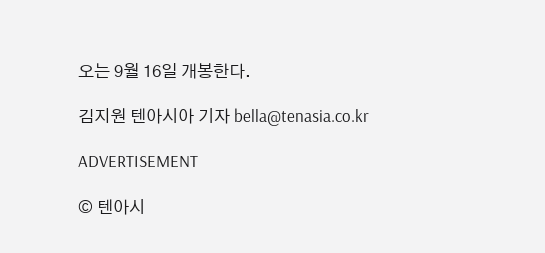오는 9월 16일 개봉한다.

김지원 텐아시아 기자 bella@tenasia.co.kr

ADVERTISEMENT

© 텐아시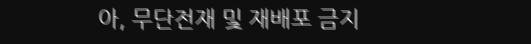아, 무단전재 및 재배포 금지